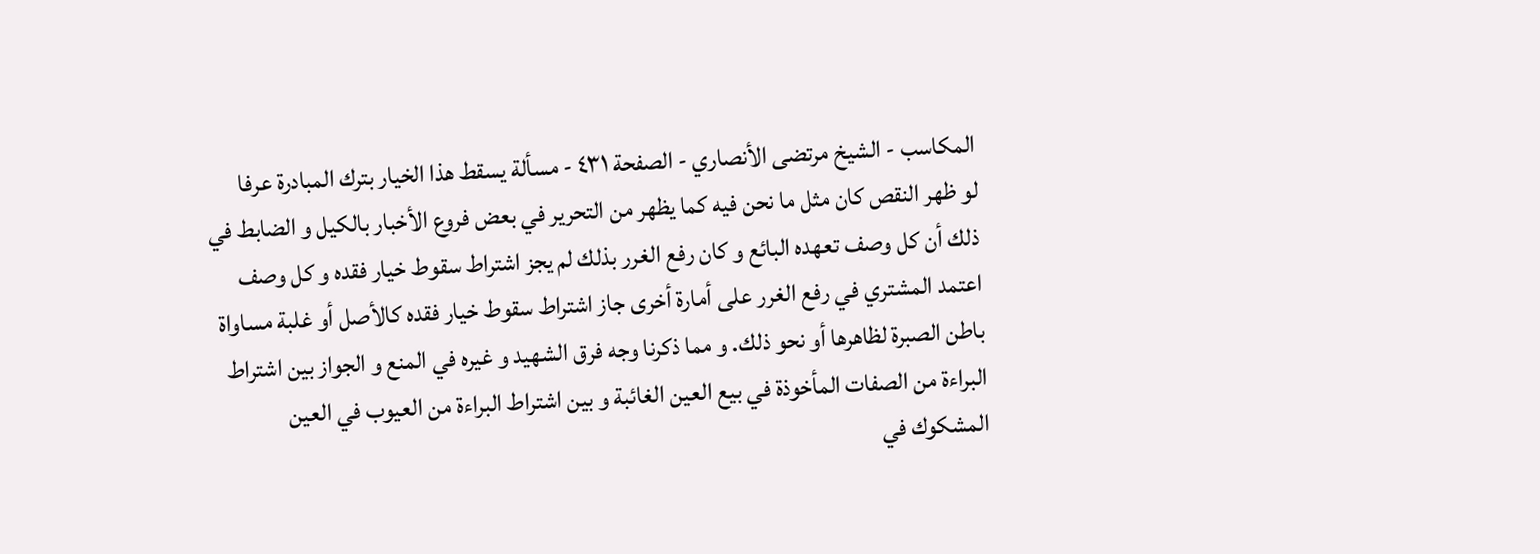المكاسب - الشيخ مرتضى الأنصاري - الصفحة ٤٣١ - مسألة يسقط هذا الخيار بترك المبادرة عرفا
لو ظهر النقص كان مثل ما نحن فيه كما يظهر من التحرير في بعض فروع الأخبار بالكيل و الضابط في ذلك أن كل وصف تعهده البائع و كان رفع الغرر بذلك لم يجز اشتراط سقوط خيار فقده و كل وصف اعتمد المشتري في رفع الغرر على أمارة أخرى جاز اشتراط سقوط خيار فقده كالأصل أو غلبة مساواة باطن الصبرة لظاهرها أو نحو ذلك. و مما ذكرنا وجه فرق الشهيد و غيره في المنع و الجواز بين اشتراط البراءة من الصفات المأخوذة في بيع العين الغائبة و بين اشتراط البراءة من العيوب في العين المشكوك في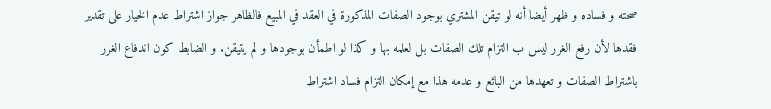صحته و فساده و ظهر أيضا أنه لو تيقن المشتري بوجود الصفات المذكورة في العقد في المبيع فالظاهر جواز اشتراط عدم الخيار على تقدير فقدها لأن رفع الغرر ليس ب التزام تلك الصفات بل لعلمه بها و كذا لو اطمأن بوجودها و لم يتيقن. و الضابط كون اندفاع الغرر باشتراط الصفات و تعهدها من البائع و عدمه هذا مع إمكان التزام فساد اشتراط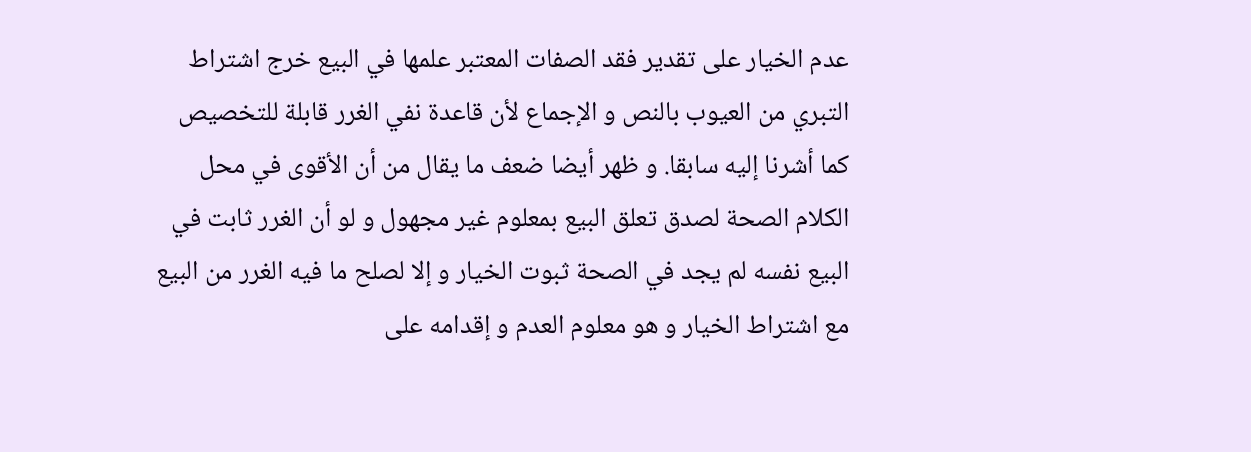عدم الخيار على تقدير فقد الصفات المعتبر علمها في البيع خرج اشتراط التبري من العيوب بالنص و الإجماع لأن قاعدة نفي الغرر قابلة للتخصيص كما أشرنا إليه سابقا. و ظهر أيضا ضعف ما يقال من أن الأقوى في محل الكلام الصحة لصدق تعلق البيع بمعلوم غير مجهول و لو أن الغرر ثابت في البيع نفسه لم يجد في الصحة ثبوت الخيار و إلا لصلح ما فيه الغرر من البيع مع اشتراط الخيار و هو معلوم العدم و إقدامه على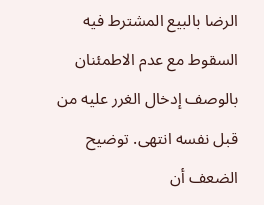الرضا بالبيع المشترط فيه السقوط مع عدم الاطمئنان بالوصف إدخال الغرر عليه من قبل نفسه انتهى. توضيح الضعف أن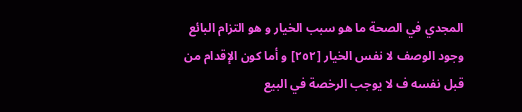المجدي في الصحة ما هو سبب الخيار و هو التزام البائع وجود الوصف لا نفس الخيار [٢٥٢] و أما كون الإقدام من قبل نفسه ف لا يوجب الرخصة في البيع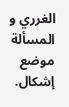الغرري و المسألة موضع إشكال.